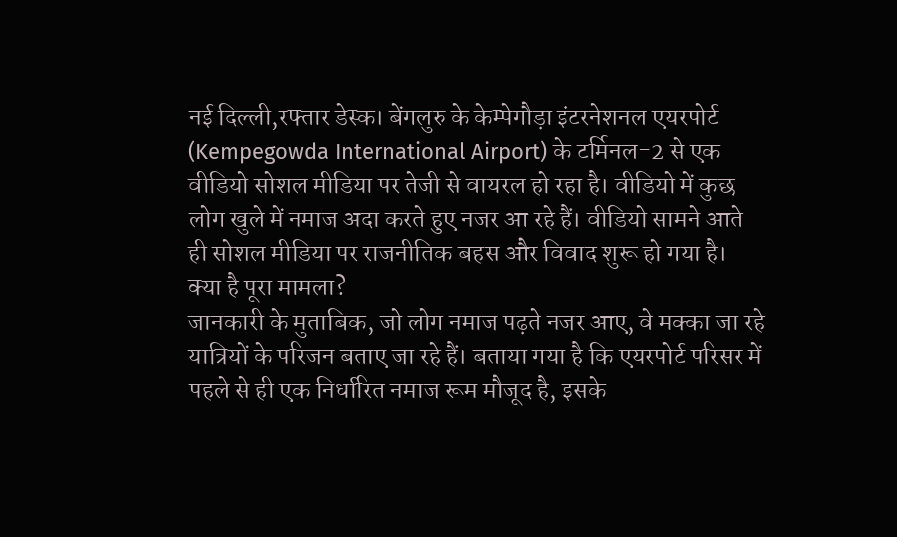नई दिल्ली,रफ्तार डेस्क। बेंगलुरु के केम्पेगौड़ा इंटरनेशनल एयरपोर्ट (Kempegowda International Airport) के टर्मिनल-2 से एक वीडियो सोशल मीडिया पर तेजी से वायरल हो रहा है। वीडियो में कुछ लोग खुले में नमाज अदा करते हुए नजर आ रहे हैं। वीडियो सामने आते ही सोशल मीडिया पर राजनीतिक बहस और विवाद शुरू हो गया है।
क्या है पूरा मामला?
जानकारी के मुताबिक, जो लोग नमाज पढ़ते नजर आए, वे मक्का जा रहे यात्रियों के परिजन बताए जा रहे हैं। बताया गया है कि एयरपोर्ट परिसर में पहले से ही एक निर्धारित नमाज रूम मौजूद है, इसके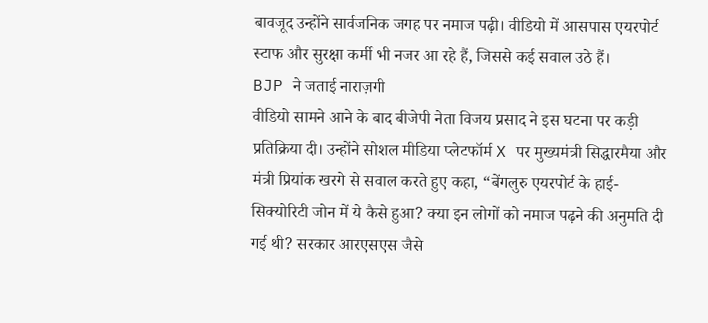बावजूद उन्होंने सार्वजनिक जगह पर नमाज पढ़ी। वीडियो में आसपास एयरपोर्ट स्टाफ और सुरक्षा कर्मी भी नजर आ रहे हैं, जिससे कई सवाल उठे हैं।
BJP ने जताई नाराज़गी
वीडियो सामने आने के बाद बीजेपी नेता विजय प्रसाद ने इस घटना पर कड़ी प्रतिक्रिया दी। उन्होंने सोशल मीडिया प्लेटफॉर्म X पर मुख्यमंत्री सिद्धारमैया और मंत्री प्रियांक खरगे से सवाल करते हुए कहा, “बेंगलुरु एयरपोर्ट के हाई-सिक्योरिटी जोन में ये कैसे हुआ? क्या इन लोगों को नमाज पढ़ने की अनुमति दी गई थी? सरकार आरएसएस जैसे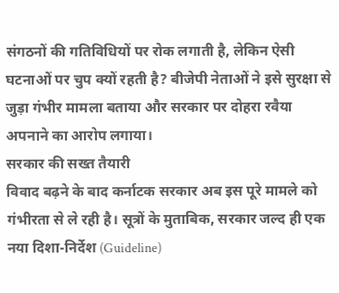संगठनों की गतिविधियों पर रोक लगाती है, लेकिन ऐसी घटनाओं पर चुप क्यों रहती है? बीजेपी नेताओं ने इसे सुरक्षा से जुड़ा गंभीर मामला बताया और सरकार पर दोहरा रवैया अपनाने का आरोप लगाया।
सरकार की सख्त तैयारी
विवाद बढ़ने के बाद कर्नाटक सरकार अब इस पूरे मामले को गंभीरता से ले रही है। सूत्रों के मुताबिक, सरकार जल्द ही एक नया दिशा-निर्देश (Guideline)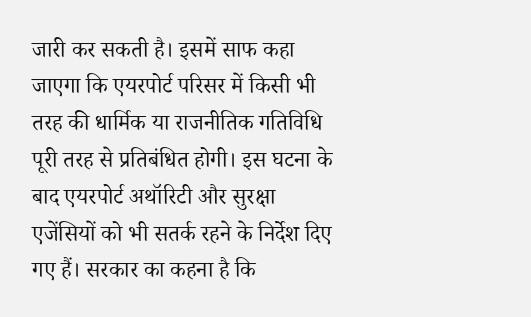जारी कर सकती है। इसमें साफ कहा जाएगा कि एयरपोर्ट परिसर में किसी भी तरह की धार्मिक या राजनीतिक गतिविधि पूरी तरह से प्रतिबंधित होगी। इस घटना के बाद एयरपोर्ट अथॉरिटी और सुरक्षा एजेंसियों को भी सतर्क रहने के निर्देश दिए गए हैं। सरकार का कहना है कि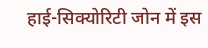हाई-सिक्योरिटी जोन में इस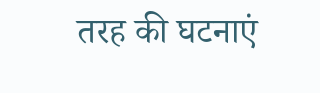तरह की घटनाएं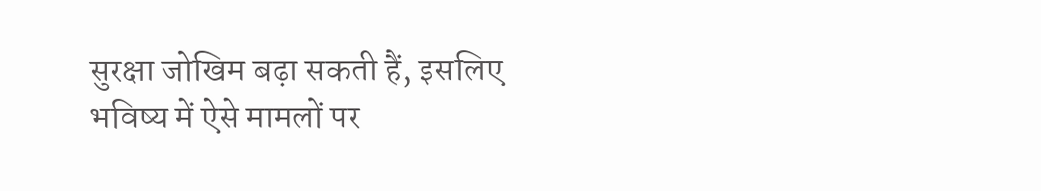सुरक्षा जोखिम बढ़ा सकती हैं, इसलिए भविष्य में ऐसे मामलों पर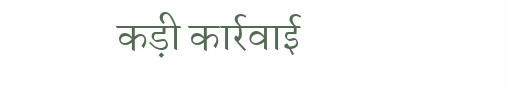कड़ी कार्रवाई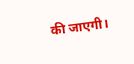की जाएगी।